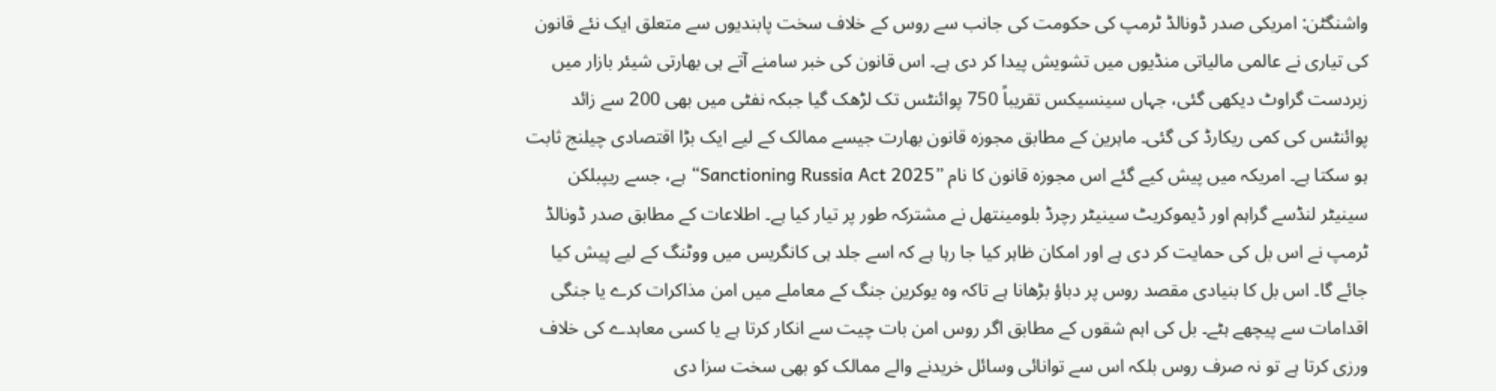واشنگٹن: امریکی صدر ڈونالڈ ٹرمپ کی حکومت کی جانب سے روس کے خلاف سخت پابندیوں سے متعلق ایک نئے قانون کی تیاری نے عالمی مالیاتی منڈیوں میں تشویش پیدا کر دی ہے۔ اس قانون کی خبر سامنے آتے ہی بھارتی شیئر بازار میں زبردست گراوٹ دیکھی گئی، جہاں سینسیکس تقریباً 750 پوائنٹس تک لڑھک گیا جبکہ نفٹی میں بھی 200 سے زائد پوائنٹس کی کمی ریکارڈ کی گئی۔ ماہرین کے مطابق مجوزہ قانون بھارت جیسے ممالک کے لیے ایک بڑا اقتصادی چیلنج ثابت ہو سکتا ہے۔ امریکہ میں پیش کیے گئے اس مجوزہ قانون کا نام ”Sanctioning Russia Act 2025“ ہے، جسے ریپبلکن سینیٹر لنڈسے گراہم اور ڈیموکریٹ سینیٹر رچرڈ بلومینتھل نے مشترکہ طور پر تیار کیا ہے۔ اطلاعات کے مطابق صدر ڈونالڈ ٹرمپ نے اس بل کی حمایت کر دی ہے اور امکان ظاہر کیا جا رہا ہے کہ اسے جلد ہی کانگریس میں ووٹنگ کے لیے پیش کیا جائے گا۔ اس بل کا بنیادی مقصد روس پر دباؤ بڑھانا ہے تاکہ وہ یوکرین جنگ کے معاملے میں امن مذاکرات کرے یا جنگی اقدامات سے پیچھے ہٹے۔ بل کی اہم شقوں کے مطابق اگر روس امن بات چیت سے انکار کرتا ہے یا کسی معاہدے کی خلاف ورزی کرتا ہے تو نہ صرف روس بلکہ اس سے توانائی وسائل خریدنے والے ممالک کو بھی سخت سزا دی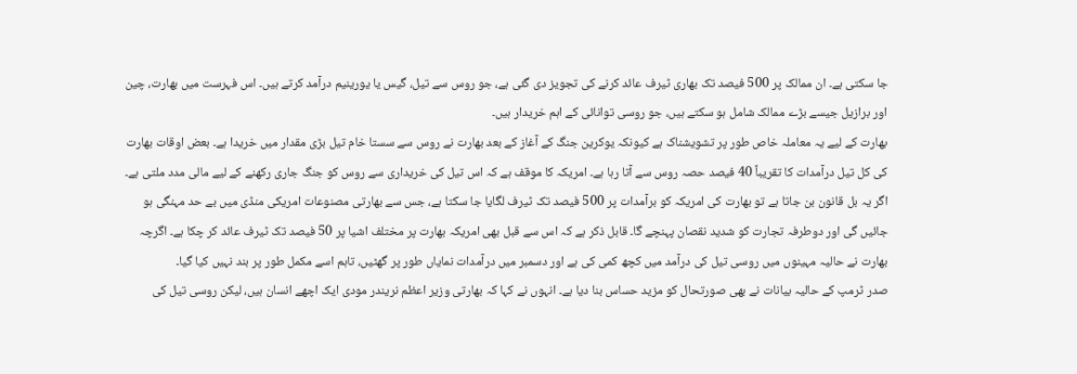جا سکتی ہے۔ ان ممالک پر 500 فیصد تک بھاری ٹیرف عائد کرنے کی تجویز دی گئی ہے، جو روس سے تیل، گیس یا یورینیم درآمد کرتے ہیں۔ اس فہرست میں بھارت، چین اور برازیل جیسے بڑے ممالک شامل ہو سکتے ہیں، جو روسی توانائی کے اہم خریدار ہیں۔
بھارت کے لیے یہ معاملہ خاص طور پر تشویشناک ہے کیونکہ یوکرین جنگ کے آغاز کے بعد بھارت نے روس سے سستا خام تیل بڑی مقدار میں خریدا ہے۔ بعض اوقات بھارت کی کل تیل درآمدات کا تقریباً 40 فیصد حصہ روس سے آتا رہا ہے۔ امریکہ کا موقف ہے کہ اس تیل کی خریداری سے روس کو جنگ جاری رکھنے کے لیے مالی مدد ملتی ہے۔ اگر یہ بل قانون بن جاتا ہے تو بھارت کی امریکہ کو برآمدات پر 500 فیصد تک ٹیرف لگایا جا سکتا ہے، جس سے بھارتی مصنوعات امریکی منڈی میں بے حد مہنگی ہو جائیں گی اور دوطرفہ تجارت کو شدید نقصان پہنچے گا۔ قابل ذکر ہے کہ اس سے قبل بھی امریکہ بھارت پر مختلف اشیا پر 50 فیصد تک ٹیرف عائد کر چکا ہے۔ اگرچہ بھارت نے حالیہ مہینوں میں روسی تیل کی درآمد میں کچھ کمی کی ہے اور دسمبر میں درآمدات نمایاں طور پر گھٹیں، تاہم اسے مکمل طور پر بند نہیں کیا گیا۔
صدر ٹرمپ کے حالیہ بیانات نے بھی صورتحال کو مزید حساس بنا دیا ہے۔ انہوں نے کہا کہ بھارتی وزیر اعظم نریندر مودی ایک اچھے انسان ہیں، لیکن روسی تیل کی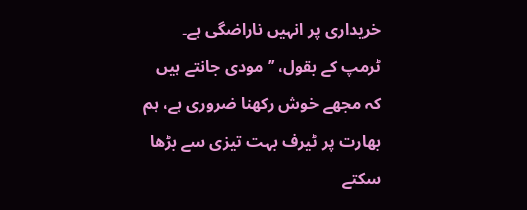خریداری پر انہیں ناراضگی ہے۔ ٹرمپ کے بقول، ’’مودی جانتے ہیں کہ مجھے خوش رکھنا ضروری ہے، ہم بھارت پر ٹیرف بہت تیزی سے بڑھا سکتے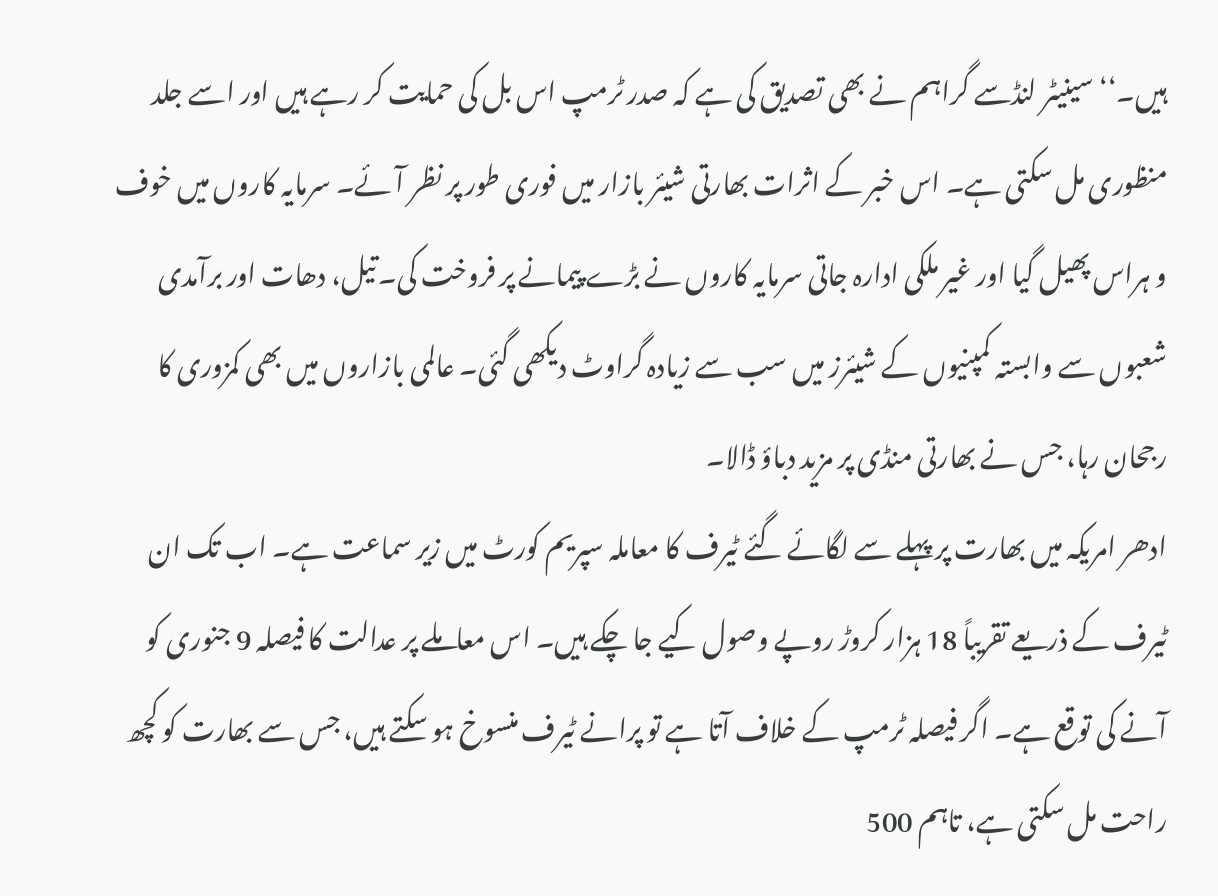ہیں۔‘‘ سینیٹر لنڈسے گراہم نے بھی تصدیق کی ہے کہ صدر ٹرمپ اس بل کی حمایت کر رہے ہیں اور اسے جلد منظوری مل سکتی ہے۔ اس خبر کے اثرات بھارتی شیئر بازار میں فوری طور پر نظر آئے۔ سرمایہ کاروں میں خوف و ہراس پھیل گیا اور غیر ملکی ادارہ جاتی سرمایہ کاروں نے بڑے پیمانے پر فروخت کی۔ تیل، دھات اور برآمدی شعبوں سے وابستہ کمپنیوں کے شیئرز میں سب سے زیادہ گراوٹ دیکھی گئی۔ عالمی بازاروں میں بھی کمزوری کا رجحان رہا، جس نے بھارتی منڈی پر مزید دباؤ ڈالا۔
ادھر امریکہ میں بھارت پر پہلے سے لگائے گئے ٹیرف کا معاملہ سپریم کورٹ میں زیر سماعت ہے۔ اب تک ان ٹیرف کے ذریعے تقریباً 18 ہزار کروڑ روپے وصول کیے جا چکے ہیں۔ اس معاملے پر عدالت کا فیصلہ 9 جنوری کو آنے کی توقع ہے۔ اگر فیصلہ ٹرمپ کے خلاف آتا ہے تو پرانے ٹیرف منسوخ ہو سکتے ہیں، جس سے بھارت کو کچھ راحت مل سکتی ہے، تاہم 500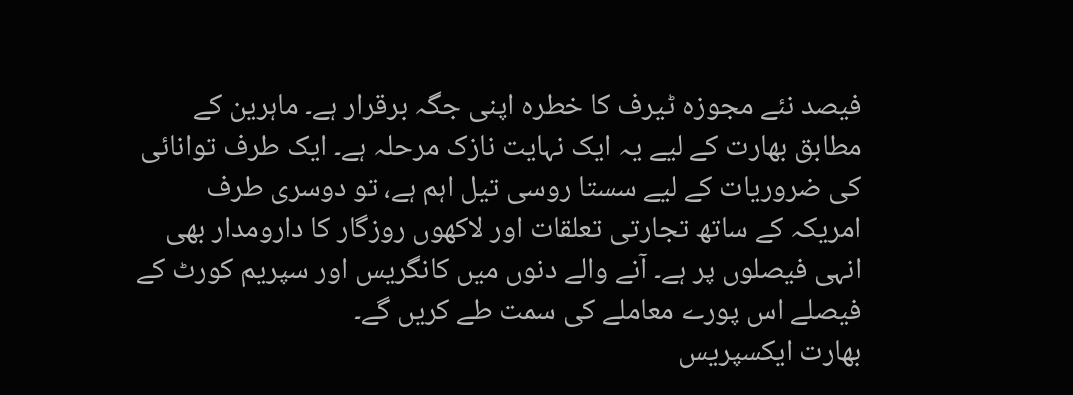فیصد نئے مجوزہ ٹیرف کا خطرہ اپنی جگہ برقرار ہے۔ ماہرین کے مطابق بھارت کے لیے یہ ایک نہایت نازک مرحلہ ہے۔ ایک طرف توانائی کی ضروریات کے لیے سستا روسی تیل اہم ہے، تو دوسری طرف امریکہ کے ساتھ تجارتی تعلقات اور لاکھوں روزگار کا دارومدار بھی انہی فیصلوں پر ہے۔ آنے والے دنوں میں کانگریس اور سپریم کورٹ کے فیصلے اس پورے معاملے کی سمت طے کریں گے۔
بھارت ایکسپریس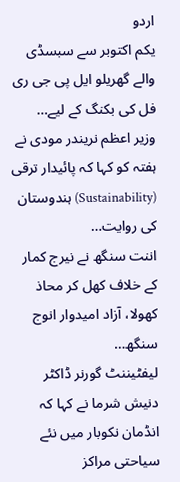اردو
یکم اکتوبر سے سبسڈی والے گھریلو ایل پی جی ری فل کی بکنگ کے لیے…
وزیر اعظم نریندر مودی نے ہفتہ کو کہا کہ پائیدار ترقی (Sustainability) ہندوستان کی روایت…
اننت سنگھ نے نیرج کمار کے خلاف کھل کر محاذ کھولا، آزاد امیدوار انوج سنگھ…
لیفٹیننٹ گورنر ڈاکٹر دنیش شرما نے کہا کہ انڈمان نکوبار میں نئے سیاحتی مراکز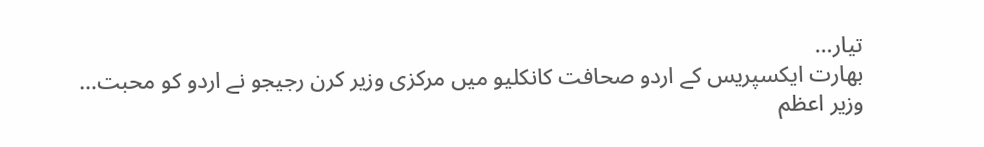تیار…
بھارت ایکسپریس کے اردو صحافت کانکلیو میں مرکزی وزیر کرن رجیجو نے اردو کو محبت…
وزیر اعظم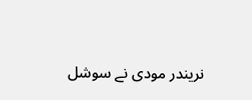نریندر مودی نے سوشل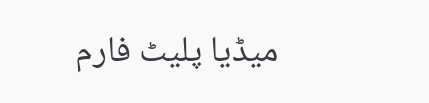میڈیا پلیٹ فارم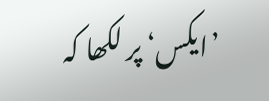’ایکس‘ پر لکھا کہ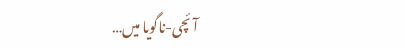آئچی-ناگویا میں…